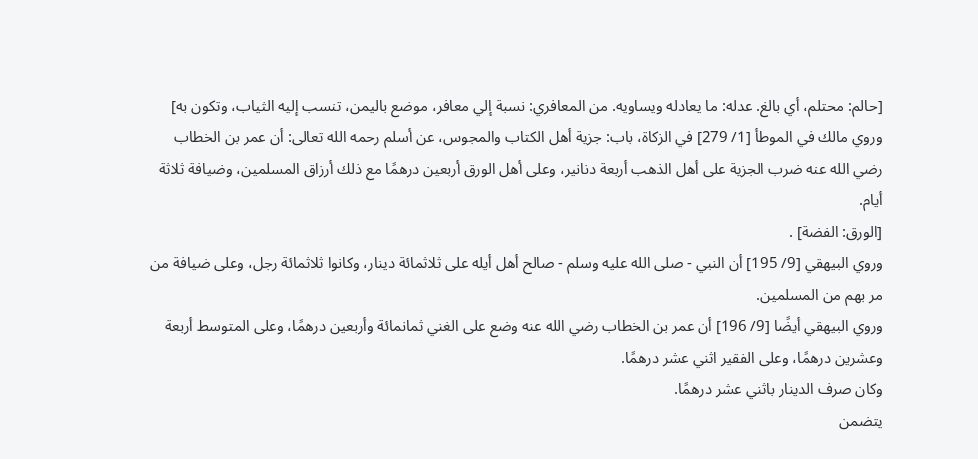[حالم: محتلم، أي بالغ. عدله: ما يعادله ويساويه. من المعافري: نسبة إلي معافر، موضع باليمن، تنسب إليه الثياب، وتكون به]
وروي مالك في الموطأ [1/ 279] في الزكاة، باب: جزية أهل الكتاب والمجوس، عن أسلم رحمه الله تعالى: أن عمر بن الخطاب رضي الله عنه ضرب الجزية على أهل الذهب أربعة دنانير، وعلى أهل الورق أربعين درهمًا مع ذلك أرزاق المسلمين، وضيافة ثلاثة أيام.
[الورق: الفضة] .
وروي البيهقي [9/ 195] أن النبي - صلى الله عليه وسلم - صالح أهل أيله على ثلاثمائة دينار، وكانوا ثلاثمائة رجل، وعلى ضيافة من مر بهم من المسلمين.
وروي البيهقي أيضًا [9/ 196] أن عمر بن الخطاب رضي الله عنه وضع على الغني ثمانمائة وأربعين درهمًا، وعلى المتوسط أربعة وعشرين درهمًا، وعلى الفقير اثني عشر درهمًا.
وكان صرف الدينار باثني عشر درهمًا.
يتضمن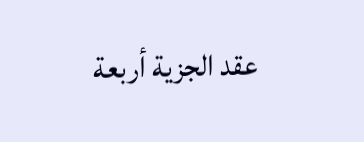عقد الجزية أربعة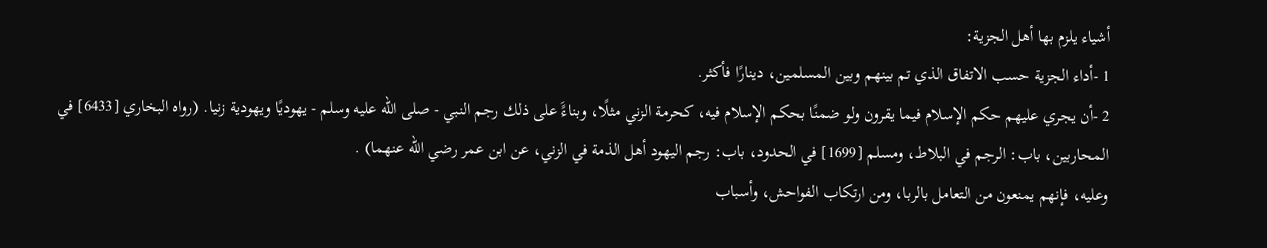أشياء يلزم بها أهل الجزية:
1 -أداء الجزية حسب الاتفاق الذي تم بينهم وبين المسلمين، دينارًا فأكثر.
2 -أن يجري عليهم حكم الإسلام فيما يقرون ولو ضمنًا بحكم الإسلام فيه، كحرمة الزني مثلًا، وبناءًَ على ذلك رجم النبي - صلى الله عليه وسلم - يهوديًا ويهودية زنيا. (رواه البخاري [6433] في المحاربين، باب: الرجم في البلاط، ومسلم [1699] في الحدود، باب: رجم اليهود أهل الذمة في الزني، عن ابن عمر رضي الله عنهما) .
وعليه، فإنهم يمنعون من التعامل بالربا، ومن ارتكاب الفواحش، وأسباب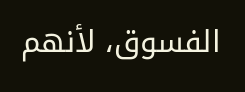الفسوق، لأنهم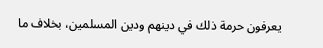يعرفون حرمة ذلك في دينهم ودين المسلمين، بخلاف ما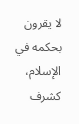لا يقرون بحكمه في الإسلام، كشرف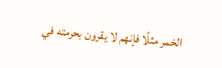الخمر مثلًا فإنهم لا يقرون بحرمته في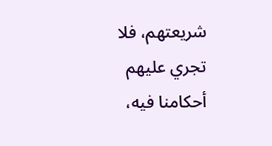شريعتهم، فلا تجري عليهم أحكامنا فيه،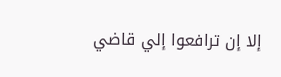إلا إن ترافعوا إلي قاضي